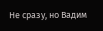Не сразу, но Вадим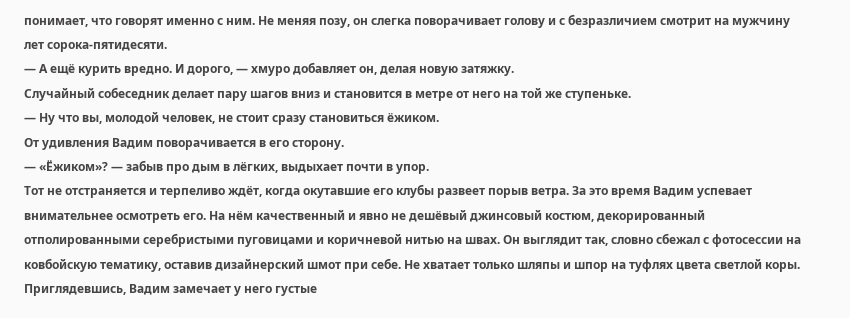понимает, что говорят именно с ним. Не меняя позу, он слегка поворачивает голову и с безразличием смотрит на мужчину лет сорока-пятидесяти.
— А ещё курить вредно. И дорого, — хмуро добавляет он, делая новую затяжку.
Случайный собеседник делает пару шагов вниз и становится в метре от него на той же ступеньке.
— Ну что вы, молодой человек, не стоит сразу становиться ёжиком.
От удивления Вадим поворачивается в его сторону.
— «Ёжиком»? — забыв про дым в лёгких, выдыхает почти в упор.
Тот не отстраняется и терпеливо ждёт, когда окутавшие его клубы развеет порыв ветра. За это время Вадим успевает внимательнее осмотреть его. На нём качественный и явно не дешёвый джинсовый костюм, декорированный отполированными серебристыми пуговицами и коричневой нитью на швах. Он выглядит так, словно сбежал с фотосессии на ковбойскую тематику, оставив дизайнерский шмот при себе. Не хватает только шляпы и шпор на туфлях цвета светлой коры. Приглядевшись, Вадим замечает у него густые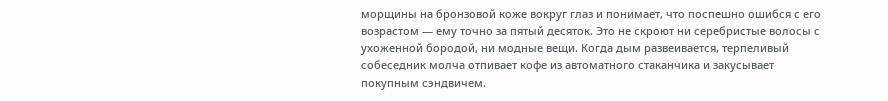морщины на бронзовой коже вокруг глаз и понимает, что поспешно ошибся с его возрастом — ему точно за пятый десяток. Это не скроют ни серебристые волосы с ухоженной бородой, ни модные вещи. Когда дым развеивается, терпеливый собеседник молча отпивает кофе из автоматного стаканчика и закусывает покупным сэндвичем.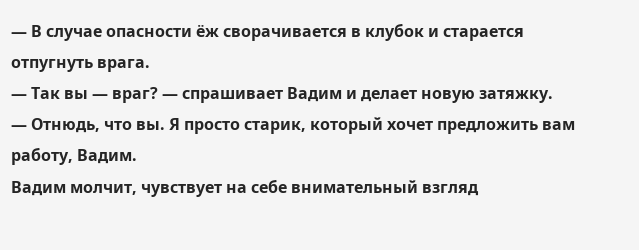— В случае опасности ёж сворачивается в клубок и старается отпугнуть врага.
— Так вы — враг? — спрашивает Вадим и делает новую затяжку.
— Отнюдь, что вы. Я просто старик, который хочет предложить вам работу, Вадим.
Вадим молчит, чувствует на себе внимательный взгляд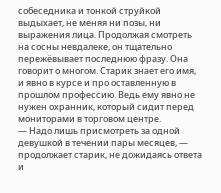собеседника и тонкой струйкой выдыхает, не меняя ни позы, ни выражения лица. Продолжая смотреть на сосны невдалеке, он тщательно пережёвывает последнюю фразу. Она говорит о многом. Старик знает его имя, и явно в курсе и про оставленную в прошлом профессию. Ведь ему явно не нужен охранник, который сидит перед мониторами в торговом центре.
— Надо лишь присмотреть за одной девушкой в течении пары месяцев, — продолжает старик, не дожидаясь ответа и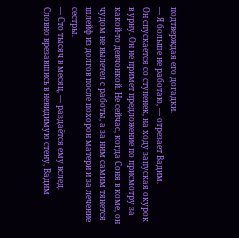подтверждая его догадки.
— Я больше не работаю, — отрезает Вадим.
Он спускается со ступенек, на ходу запуская окурок в урну. Он не примет предложение по присмотру за какой-то девчонкой. Не сейчас, когда Соня в коме, он чудом не вылетел с работы, а за ним самим тянется шлейф из долгов после похорон матери и за лечение сестры.
— Сто тысяч в месяц, — раздаётся ему вслед.
Словно врезавшись в невидимую стену, Вадим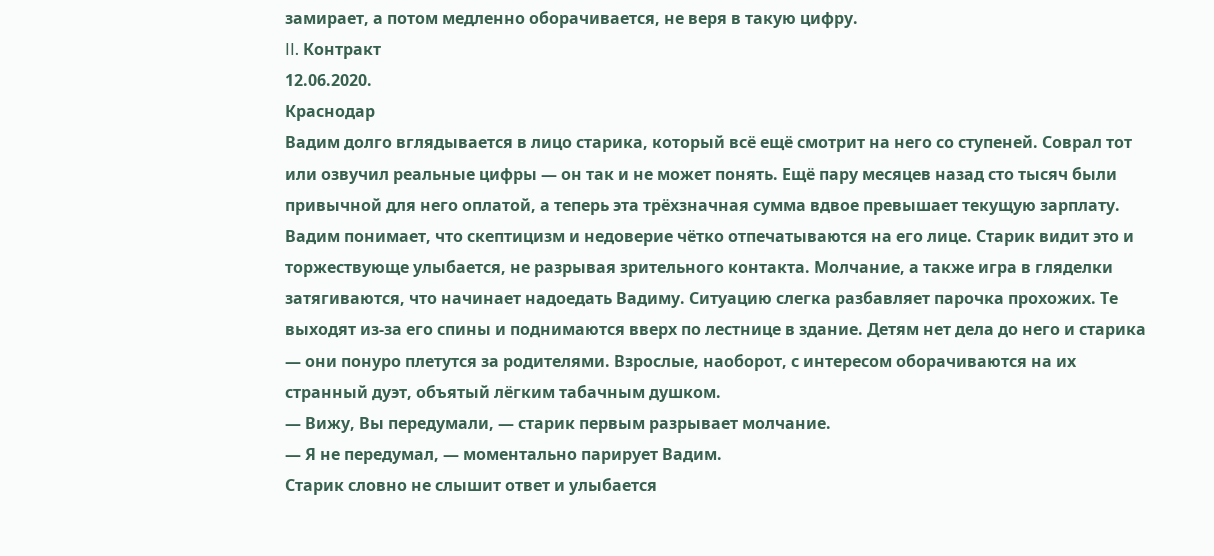замирает, а потом медленно оборачивается, не веря в такую цифру.
II. Контракт
12.06.2020.
Краснодар
Вадим долго вглядывается в лицо старика, который всё ещё смотрит на него со ступеней. Соврал тот или озвучил реальные цифры — он так и не может понять. Ещё пару месяцев назад сто тысяч были привычной для него оплатой, а теперь эта трёхзначная сумма вдвое превышает текущую зарплату. Вадим понимает, что скептицизм и недоверие чётко отпечатываются на его лице. Старик видит это и торжествующе улыбается, не разрывая зрительного контакта. Молчание, а также игра в гляделки затягиваются, что начинает надоедать Вадиму. Ситуацию слегка разбавляет парочка прохожих. Те выходят из-за его спины и поднимаются вверх по лестнице в здание. Детям нет дела до него и старика — они понуро плетутся за родителями. Взрослые, наоборот, с интересом оборачиваются на их странный дуэт, объятый лёгким табачным душком.
— Вижу, Вы передумали, — старик первым разрывает молчание.
— Я не передумал, — моментально парирует Вадим.
Старик словно не слышит ответ и улыбается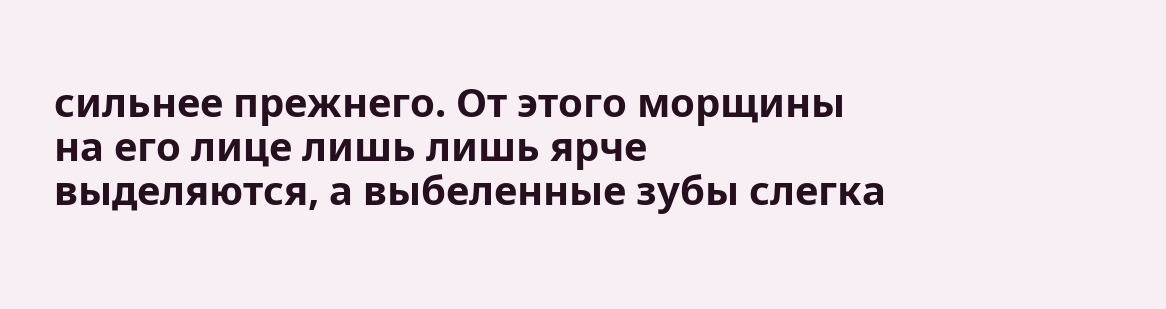сильнее прежнего. От этого морщины на его лице лишь лишь ярче выделяются, а выбеленные зубы слегка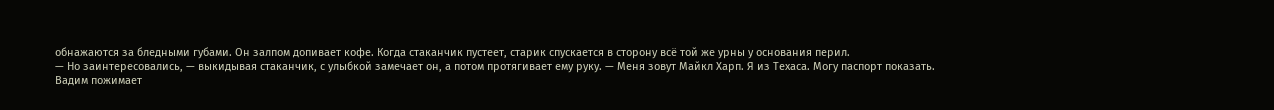обнажаются за бледными губами. Он залпом допивает кофе. Когда стаканчик пустеет, старик спускается в сторону всё той же урны у основания перил.
— Но заинтересовались, — выкидывая стаканчик, с улыбкой замечает он, а потом протягивает ему руку. — Меня зовут Майкл Харп. Я из Техаса. Могу паспорт показать.
Вадим пожимает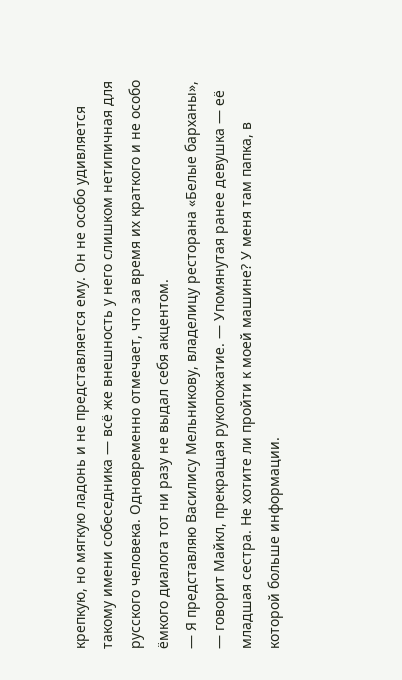крепкую, но мягкую ладонь и не представляется ему. Он не особо удивляется такому имени собеседника — всё же внешность у него слишком нетипичная для русского человека. Одновременно отмечает, что за время их краткого и не особо ёмкого диалога тот ни разу не выдал себя акцентом.
— Я представляю Василису Мельникову, владелицу ресторана «Белые барханы», — говорит Майкл, прекращая рукопожатие. — Упомянутая ранее девушка — её младшая сестра. Не хотите ли пройти к моей машине? У меня там папка, в которой больше информации.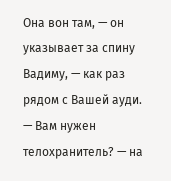Она вон там, — он указывает за спину Вадиму, — как раз рядом с Вашей ауди.
— Вам нужен телохранитель? — на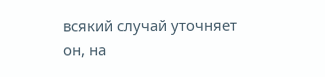всякий случай уточняет он, на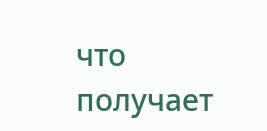что получает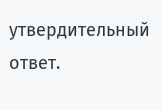утвердительный ответ.